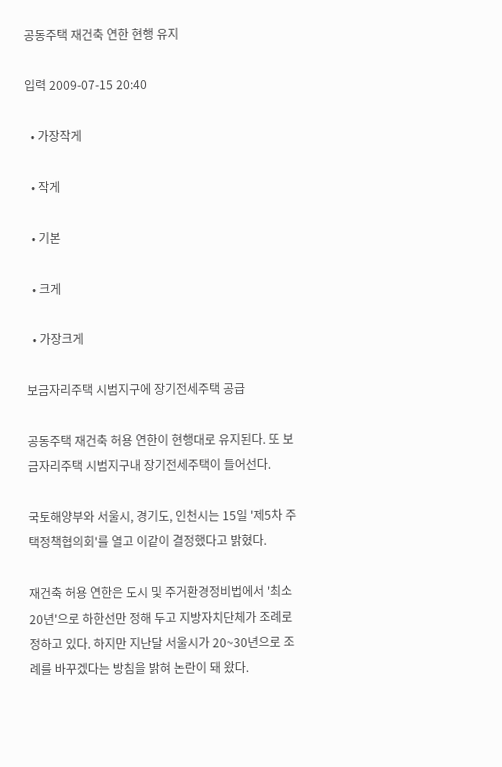공동주택 재건축 연한 현행 유지

입력 2009-07-15 20:40

  • 가장작게

  • 작게

  • 기본

  • 크게

  • 가장크게

보금자리주택 시범지구에 장기전세주택 공급

공동주택 재건축 허용 연한이 현행대로 유지된다. 또 보금자리주택 시범지구내 장기전세주택이 들어선다.

국토해양부와 서울시, 경기도, 인천시는 15일 '제5차 주택정책협의회'를 열고 이같이 결정했다고 밝혔다.

재건축 허용 연한은 도시 및 주거환경정비법에서 '최소 20년'으로 하한선만 정해 두고 지방자치단체가 조례로 정하고 있다. 하지만 지난달 서울시가 20~30년으로 조례를 바꾸겠다는 방침을 밝혀 논란이 돼 왔다.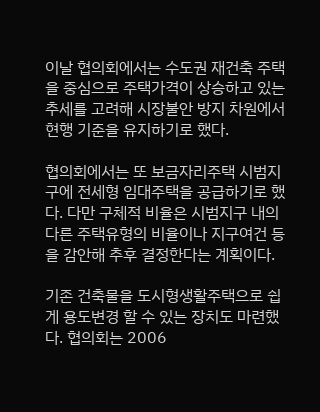이날 협의회에서는 수도권 재건축 주택을 중심으로 주택가격이 상승하고 있는 추세를 고려해 시장불안 방지 차원에서 현행 기준을 유지하기로 했다.

협의회에서는 또 보금자리주택 시범지구에 전세형 임대주택을 공급하기로 했다. 다만 구체적 비율은 시범지구 내의 다른 주택유형의 비율이나 지구여건 등을 감안해 추후 결정한다는 계획이다.

기존 건축물을 도시형생활주택으로 쉽게 용도변경 할 수 있는 장치도 마련했다. 협의회는 2006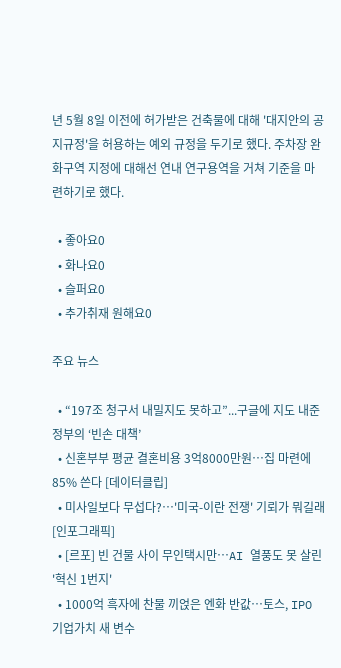년 5월 8일 이전에 허가받은 건축물에 대해 '대지안의 공지규정'을 허용하는 예외 규정을 두기로 했다. 주차장 완화구역 지정에 대해선 연내 연구용역을 거쳐 기준을 마련하기로 했다.

  • 좋아요0
  • 화나요0
  • 슬퍼요0
  • 추가취재 원해요0

주요 뉴스

  • “197조 청구서 내밀지도 못하고”...구글에 지도 내준 정부의 ‘빈손 대책’
  • 신혼부부 평균 결혼비용 3억8000만원…집 마련에 85% 쓴다 [데이터클립]
  • 미사일보다 무섭다?…'미국-이란 전쟁' 기뢰가 뭐길래 [인포그래픽]
  • [르포] 빈 건물 사이 무인택시만…AI 열풍도 못 살린 '혁신 1번지'
  • 1000억 흑자에 찬물 끼얹은 엔화 반값…토스, IPO 기업가치 새 변수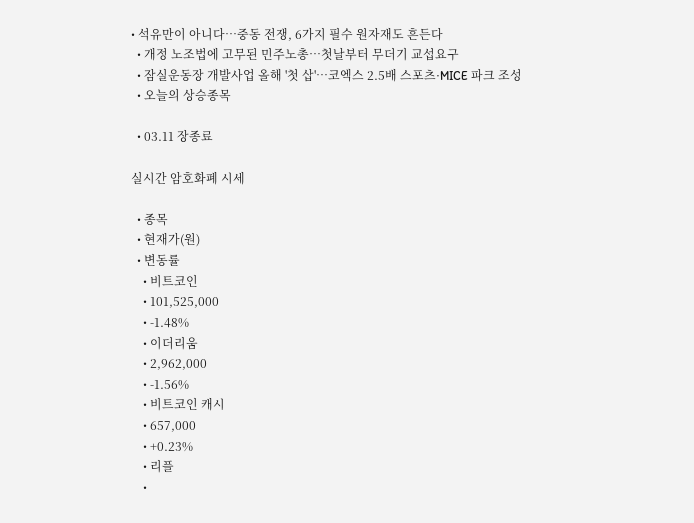• 석유만이 아니다⋯중동 전쟁, 6가지 필수 원자재도 흔든다
  • 개정 노조법에 고무된 민주노총⋯첫날부터 무더기 교섭요구
  • 잠실운동장 개발사업 올해 '첫 삽'…코엑스 2.5배 스포츠·MICE 파크 조성
  • 오늘의 상승종목

  • 03.11 장종료

실시간 암호화폐 시세

  • 종목
  • 현재가(원)
  • 변동률
    • 비트코인
    • 101,525,000
    • -1.48%
    • 이더리움
    • 2,962,000
    • -1.56%
    • 비트코인 캐시
    • 657,000
    • +0.23%
    • 리플
    •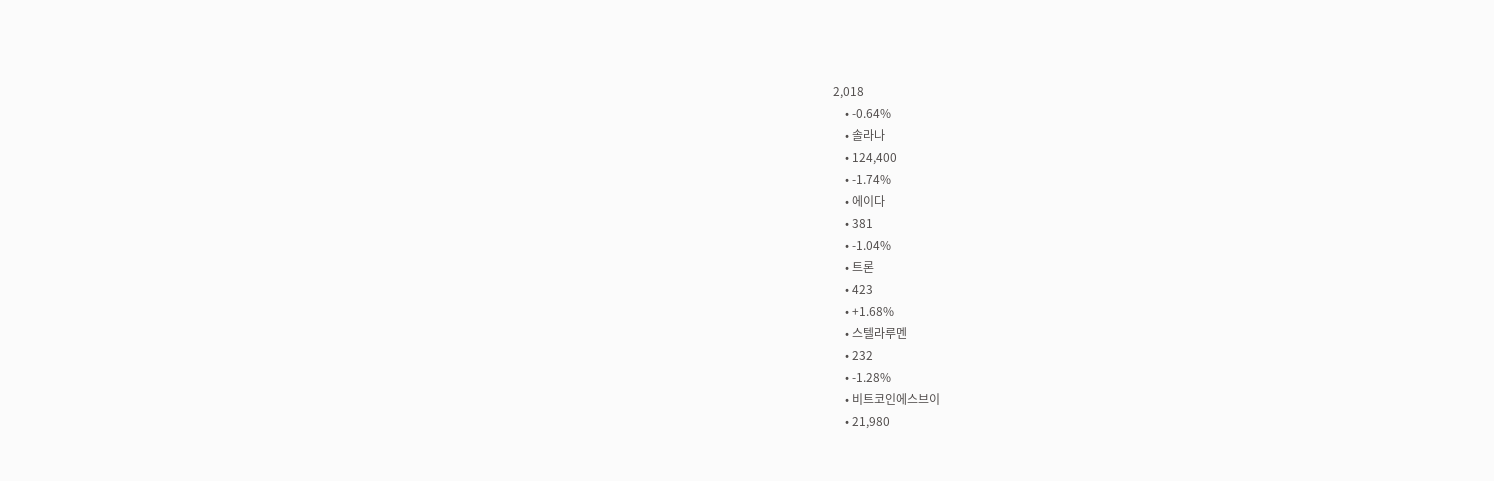2,018
    • -0.64%
    • 솔라나
    • 124,400
    • -1.74%
    • 에이다
    • 381
    • -1.04%
    • 트론
    • 423
    • +1.68%
    • 스텔라루멘
    • 232
    • -1.28%
    • 비트코인에스브이
    • 21,980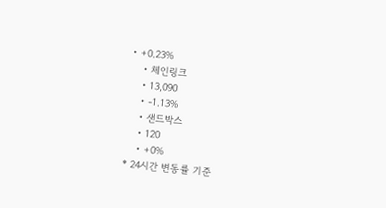• +0.23%
    • 체인링크
    • 13,090
    • -1.13%
    • 샌드박스
    • 120
    • +0%
* 24시간 변동률 기준